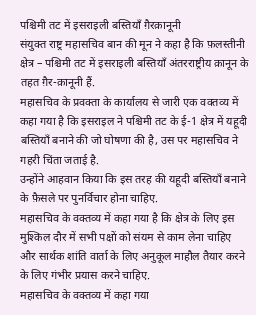पश्चिमी तट में इसराइली बस्तियाँ ग़ैरक़ानूनी
संयुक्त राष्ट्र महासचिव बान की मून ने कहा है कि फ़लस्तीनी क्षेत्र – पश्चिमी तट में इसराइली बस्तियाँ अंतरराष्ट्रीय क़ानून के तहत ग़ैर-क़ानूनी हैं.
महासचिव के प्रवक्ता के कार्यालय से जारी एक वक्तव्य में कहा गया है कि इसराइल ने पश्चिमी तट के ई-1 क्षेत्र में यहूदी बस्तियाँ बनाने की जो घोषणा की है, उस पर महासचिव ने गहरी चिंता जताई है.
उन्होंने आहवान किया कि इस तरह की यहूदी बस्तियाँ बनाने के फ़ैसले पर पुनर्विचार होना चाहिए.
महासचिव के वक्तव्य में कहा गया है कि क्षेत्र के लिए इस मुश्किल दौर में सभी पक्षों को संयम से काम लेना चाहिए और सार्थक शांति वार्ता के लिए अनुकूल माहौल तैयार करने के लिए गंभीर प्रयास करने चाहिए.
महासचिव के वक्तव्य में कहा गया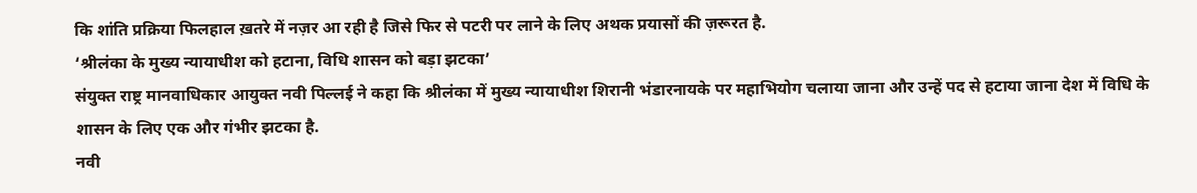कि शांति प्रक्रिया फिलहाल ख़तरे में नज़र आ रही है जिसे फिर से पटरी पर लाने के लिए अथक प्रयासों की ज़रूरत है.
‘श्रीलंका के मुख्य न्यायाधीश को हटाना, विधि शासन को बड़ा झटका’
संयुक्त राष्ट्र मानवाधिकार आयुक्त नवी पिल्लई ने कहा कि श्रीलंका में मुख्य न्यायाधीश शिरानी भंडारनायके पर महाभियोग चलाया जाना और उन्हें पद से हटाया जाना देश में विधि के शासन के लिए एक और गंभीर झटका है.
नवी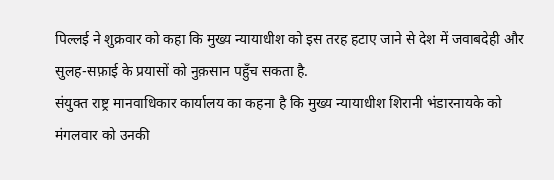पिल्लई ने शुक्रवार को कहा कि मुख्य न्यायाधीश को इस तरह हटाए जाने से देश में जवाबदेही और सुलह-सफ़ाई के प्रयासों को नुक़सान पहुँच सकता है.
संयुक्त राष्ट्र मानवाधिकार कार्यालय का कहना है कि मुख्य न्यायाधीश शिरानी भंडारनायके को मंगलवार को उनकी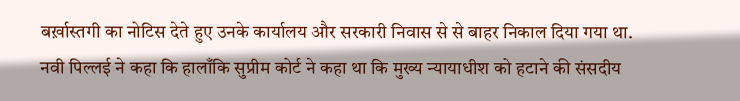बर्ख़ास्तगी का नोटिस देते हुए उनके कार्यालय और सरकारी निवास से से बाहर निकाल दिया गया था.
नवी पिल्लई ने कहा कि हालाँकि सुप्रीम कोर्ट ने कहा था कि मुख्य न्यायाधीश को हटाने की संसदीय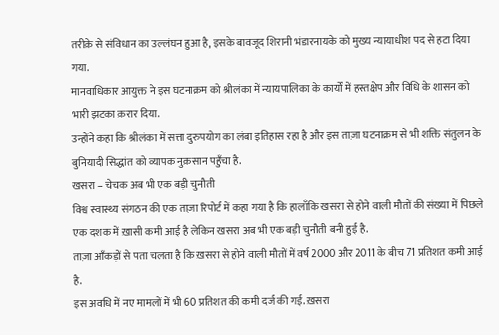तरीक़े से संविधान का उल्लंघन हुआ है, इसके बावजूद शिरानी भंडारनायके को मुख्य न्यायाधीश पद से हटा दिया गया.
मानवाधिकार आयुक्त ने इस घटनाक्रम को श्रीलंका में न्यायपालिका के कार्यों में हस्तक्षेप और विधि के शासन को भारी झटका क़रार दिया.
उन्होंने कहा कि श्रीलंका में सत्ता दुरुपयोग का लंबा इतिहास रहा है और इस ताज़ा घटनाक्रम से भी शक्ति संतुलन के बुनियादी सिद्धांत को व्यापक नुक़सान पहुँचा है.
खसरा – चेचक अब भी एक बड़ी चुनौती
विश्व स्वास्थ्य संगठन की एक ताज़ा रिपोर्ट में कहा गया है कि हालाँकि खसरा से होने वाली मौतों की संख्या में पिछले एक दशक में ख़ासी कमी आई है लेकिन खसरा अब भी एक बड़ी चुनौती बनी हुई है.
ताज़ा आँकड़ों से पता चलता है कि ख़सरा से होने वाली मौतों में वर्ष 2000 और 2011 के बीच 71 प्रतिशत कमी आई है.
इस अवधि में नए मामलों में भी 60 प्रतिशत की कमी दर्ज की गई. ख़सरा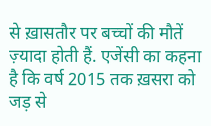से ख़ासतौर पर बच्चों की मौतें ज़्यादा होती हैं. एजेंसी का कहना है कि वर्ष 2015 तक ख़सरा को जड़ से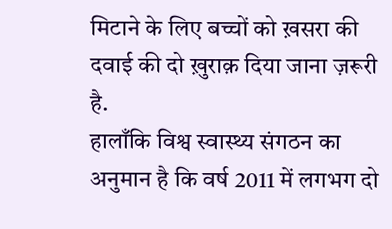मिटाने के लिए बच्चों को ख़सरा की दवाई की दो ख़ुराक़ दिया जाना ज़रूरी है.
हालाँकि विश्व स्वास्थ्य संगठन का अनुमान है कि वर्ष 2011 में लगभग दो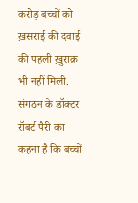करोड़ बच्चों को ख़सराई की दवाई की पहली ख़ुराक़ भी नहीं मिली.
संगठन के डॉक्टर रॉबर्ट पैरी का कहना है कि बच्चों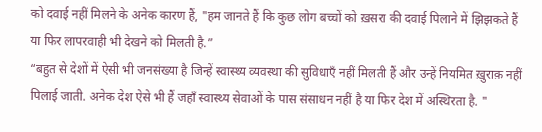को दवाई नहीं मिलने के अनेक कारण हैं, "हम जानते हैं कि कुछ लोग बच्चों को ख़सरा की दवाई पिलाने में झिझकते हैं या फिर लापरवाही भी देखने को मिलती है.”
“बहुत से देशों में ऐसी भी जनसंख्या है जिन्हें स्वास्थ्य व्यवस्था की सुविधाएँ नहीं मिलती हैं और उन्हें नियमित ख़ुराक़ नहीं पिलाई जाती. अनेक देश ऐसे भी हैं जहाँ स्वास्थ्य सेवाओं के पास संसाधन नहीं है या फिर देश में अस्थिरता है. "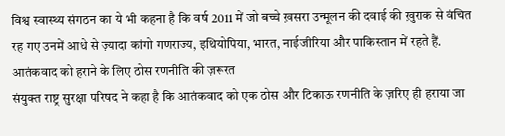विश्व स्वास्थ्य संगठन का ये भी कहना है कि वर्ष 2011 में जो बच्चे ख़सरा उन्मूलन की दवाई की ख़ुराक से वंचित रह गए उनमें आधे से ज़्यादा कांगो गणराज्य, इथियोपिया, भारत, नाईजीरिया और पाकिस्तान में रहते हैं.
आतंकवाद को हराने के लिए ठोस रणनीति की ज़रूरत
संयुक्त राष्ट्र सुरक्षा परिषद ने कहा है कि आतंकवाद को एक ठोस और टिकाऊ रणनीति के ज़रिए ही हराया जा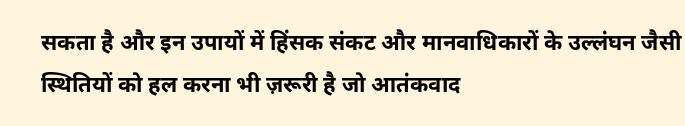सकता है और इन उपायों में हिंसक संकट और मानवाधिकारों के उल्लंघन जैसी स्थितियों को हल करना भी ज़रूरी है जो आतंकवाद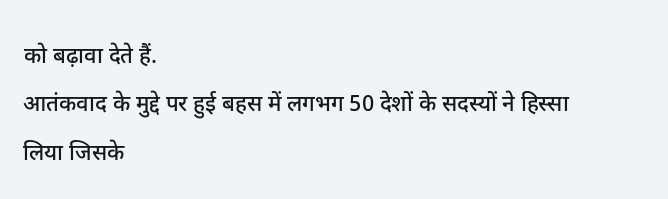को बढ़ावा देते हैं.
आतंकवाद के मुद्दे पर हुई बहस में लगभग 50 देशों के सदस्यों ने हिस्सा लिया जिसके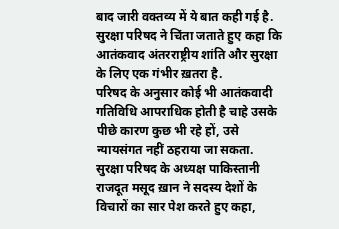बाद जारी वक्तव्य में ये बात कही गई है.
सुरक्षा परिषद ने चिंता जताते हुए कहा कि आतंकवाद अंतरराष्ट्रीय शांति और सुरक्षा के लिए एक गंभीर ख़तरा है.
परिषद के अनुसार कोई भी आतंकवादी गतिविधि आपराधिक होती है चाहे उसके पीछे कारण कुछ भी रहे हों, उसे न्यायसंगत नहीं ठहराया जा सकता.
सुरक्षा परिषद के अध्यक्ष पाकिस्तानी राजदूत मसूद ख़ान ने सदस्य देशों के विचारों का सार पेश करते हुए कहा,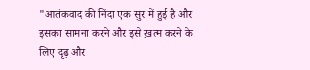"आतंकवाद की निंदा एक सुर में हुई है और इसका सामना करने और इसे ख़त्म करने के लिए दृढ़ और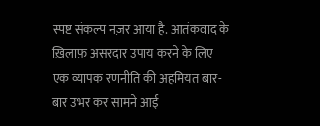स्पष्ट संकल्प नज़र आया है. आतंकवाद के ख़िलाफ़ असरदार उपाय करने के लिए एक व्यापक रणनीति की अहमियत बार-बार उभर कर सामने आई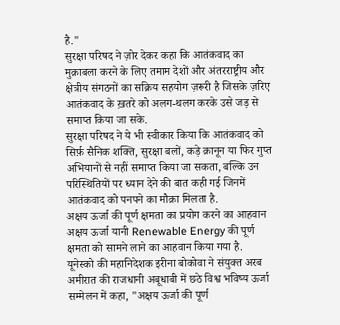है."
सुरक्षा परिषद ने ज़ोर देकर कहा कि आतंकवाद का मुक़ाबला करने के लिए तमाम देशों और अंतरराष्ट्रीय और क्षेत्रीय संगठनों का सक्रिय सहयोग ज़रूरी है जिसके ज़रिए आतंकवाद के ख़तरे को अलग-थलग करके उसे जड़ से समाप्त किया जा सके.
सुरक्षा परिषद ने ये भी स्वीकार किया कि आतंकवाद को सिर्फ़ सैनिक शक्ति, सुरक्षा बलों, कड़े क़ानून या फिर गुप्त अभियानों से नहीं समाप्त किया जा सकता, बल्कि उन परिस्थितियों पर ध्यान देने की बात कही गई जिनमें आतंकवाद को पनपने का मौक़ा मिलता है.
अक्षय ऊर्जा की पूर्ण क्षमता का प्रयोग करने का आहवान
अक्षय ऊर्जा यानी Renewable Energy की पूर्ण क्षमता को सामने लाने का आहवान किया गया है.
यूनेस्को की महानिदेशक इरीना बोकोवा ने संयुक्त अरब अमीरात की राजधानी अबूधाबी में छठे विश्व भविष्य ऊर्जा सम्मेलन में कहा, "अक्षय ऊर्जा की पूर्ण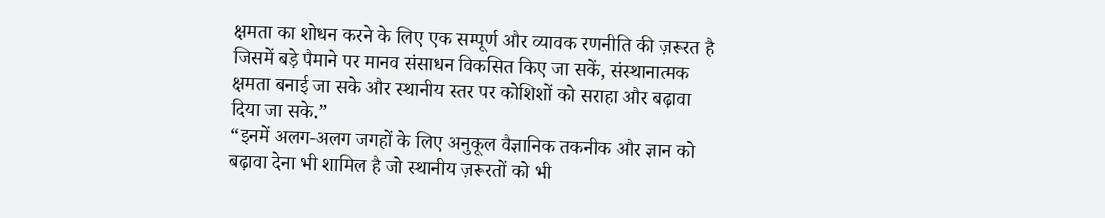क्षमता का शोधन करने के लिए एक सम्पूर्ण और व्यावक रणनीति की ज़रूरत है जिसमें बड़े पैमाने पर मानव संसाधन विकसित किए जा सकें, संस्थानात्मक क्षमता बनाई जा सके और स्थानीय स्तर पर कोशिशों को सराहा और बढ़ावा दिया जा सके.”
“इनमें अलग-अलग जगहों के लिए अनुकूल वैज्ञानिक तकनीक और ज्ञान को बढ़ावा देना भी शामिल है जो स्थानीय ज़रूरतों को भी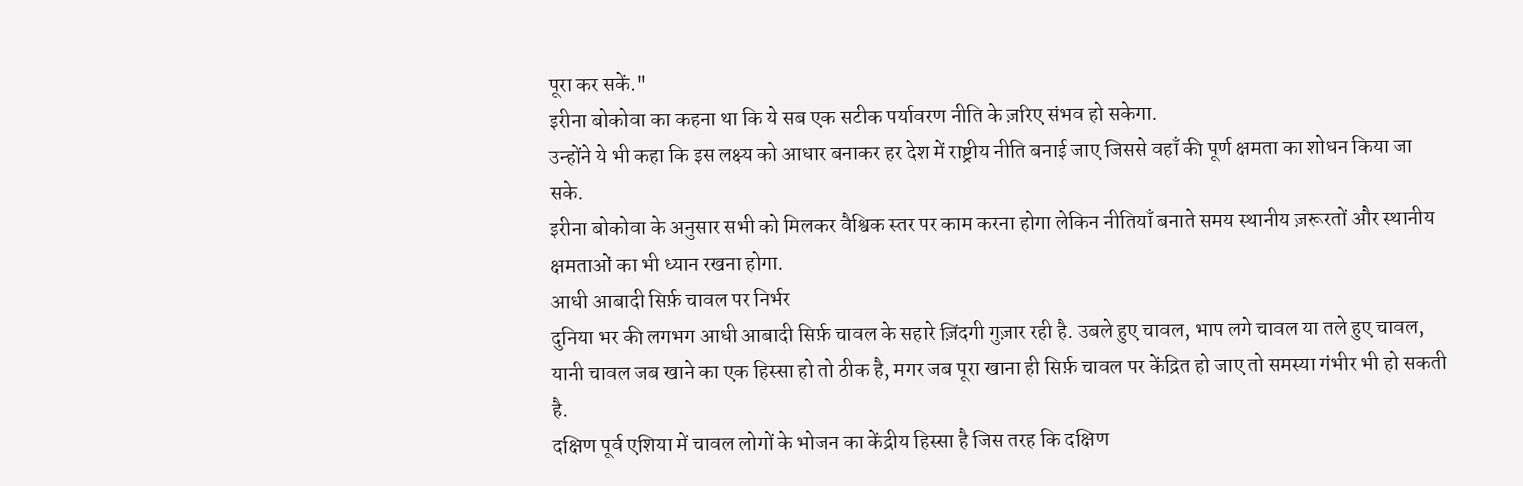पूरा कर सकें."
इरीना बोकोवा का कहना था कि ये सब एक सटीक पर्यावरण नीति के ज़रिए संभव हो सकेगा.
उन्होंने ये भी कहा कि इस लक्ष्य को आधार बनाकर हर देश में राष्ट्रीय नीति बनाई जाए जिससे वहाँ की पूर्ण क्षमता का शोधन किया जा सके.
इरीना बोकोवा के अनुसार सभी को मिलकर वैश्विक स्तर पर काम करना होगा लेकिन नीतियाँ बनाते समय स्थानीय ज़रूरतों और स्थानीय क्षमताओं का भी ध्यान रखना होगा.
आधी आबादी सिर्फ़ चावल पर निर्भर
दुनिया भर की लगभग आधी आबादी सिर्फ़ चावल के सहारे ज़िंदगी गुज़ार रही है. उबले हुए चावल, भाप लगे चावल या तले हुए चावल, यानी चावल जब खाने का एक हिस्सा हो तो ठीक है, मगर जब पूरा खाना ही सिर्फ़ चावल पर केंद्रित हो जाए तो समस्या गंभीर भी हो सकती है.
दक्षिण पूर्व एशिया में चावल लोगों के भोजन का केंद्रीय हिस्सा है जिस तरह कि दक्षिण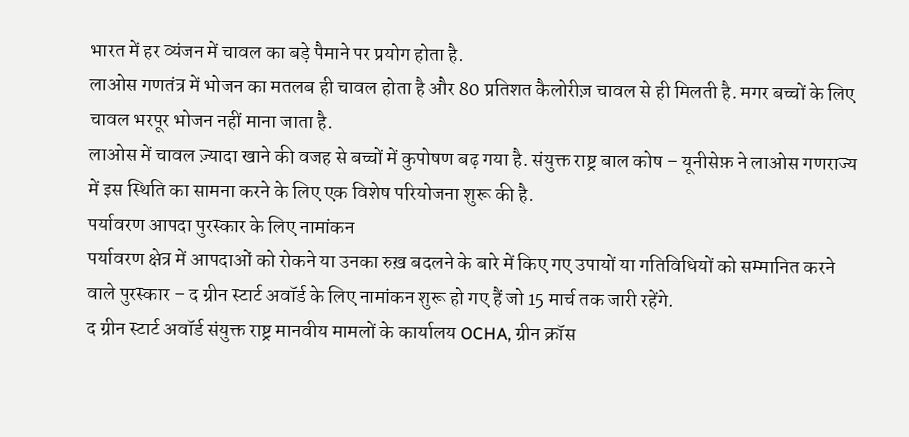भारत में हर व्यंजन में चावल का बड़े पैमाने पर प्रयोग होता है.
लाओस गणतंत्र में भोजन का मतलब ही चावल होता है और 80 प्रतिशत कैलोरीज़ चावल से ही मिलती है. मगर बच्चों के लिए चावल भरपूर भोजन नहीं माना जाता है.
लाओस में चावल ज़्यादा खाने की वजह से बच्चों में कुपोषण बढ़ गया है. संयुक्त राष्ट्र बाल कोष – यूनीसेफ़ ने लाओस गणराज्य में इस स्थिति का सामना करने के लिए एक विशेष परियोजना शुरू की है.
पर्यावरण आपदा पुरस्कार के लिए नामांकन
पर्यावरण क्षेत्र में आपदाओं को रोकने या उनका रुख़ बदलने के बारे में किए गए उपायों या गतिविधियों को सम्मानित करने वाले पुरस्कार – द ग्रीन स्टार्ट अवॉर्ड के लिए नामांकन शुरू हो गए हैं जो 15 मार्च तक जारी रहेंगे.
द ग्रीन स्टार्ट अवॉर्ड संयुक्त राष्ट्र मानवीय मामलों के कार्यालय OCHA, ग्रीन क्रॉस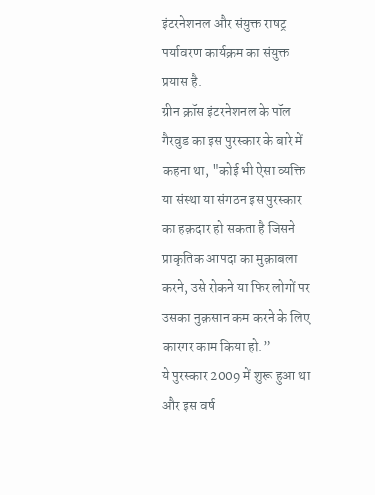इंटरनेशनल और संयुक्त राषट्र पर्यावरण कार्यक्रम का संयुक्त प्रयास है.
ग्रीन क्रॉस इंटरनेशनल के पॉल गैरवुड का इस पुरस्कार के बारे में कहना था, "कोई भी ऐसा व्यक्ति या संस्था या संगठन इस पुरस्कार का हक़दार हो सकता है जिसने प्राकृतिक आपदा का मुक़ाबला करने, उसे रोकने या फिर लोगों पर उसका नुक़सान कम करने के लिए कारगर काम किया हो.”
ये पुरस्कार 2009 में शुरू हुआ था और इस वर्ष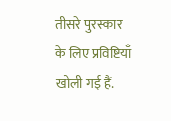तीसरे पुरस्कार के लिए प्रविष्टियाँ खोली गई हैं.